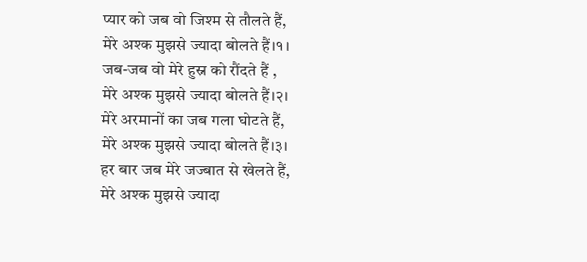प्यार को जब वो जिश्म से तौलते हैं,
मेरे अश्क मुझसे ज्यादा बोलते हैं।१।
जब-जब वो मेरे हुस्न को रौंदते हैं ,
मेरे अश्क मुझसे ज्यादा बोलते हैं।२।
मेरे अरमानों का जब गला घोटते हैं,
मेरे अश्क मुझसे ज्यादा बोलते हैं।३।
हर बार जब मेरे जज्बात से खेलते हैं,
मेरे अश्क मुझसे ज्यादा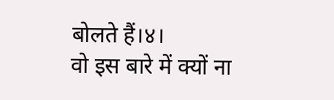बोलते हैं।४।
वो इस बारे में क्यों ना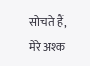सोचते हैं,
मेरे अश्क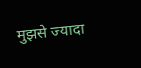मुझसे ज्यादा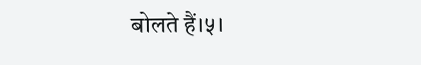बोलते हैं।५।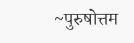~पुरुषोत्तम